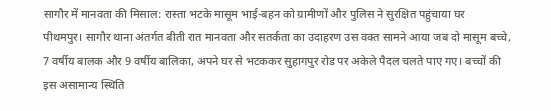सागौर में मानवता की मिसाल: रास्ता भटके मासूम भाई-बहन को ग्रामीणों और पुलिस ने सुरक्षित पहुंचाया घर
पीथमपुर। सागौर थाना अंतर्गत बीती रात मानवता और सतर्कता का उदाहरण उस वक्त सामने आया जब दो मासूम बच्चे, 7 वर्षीय बालक और 9 वर्षीय बालिका, अपने घर से भटककर सुहागपुर रोड पर अकेले पैदल चलते पाए गए। बच्चों की इस असामान्य स्थिति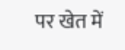पर खेत में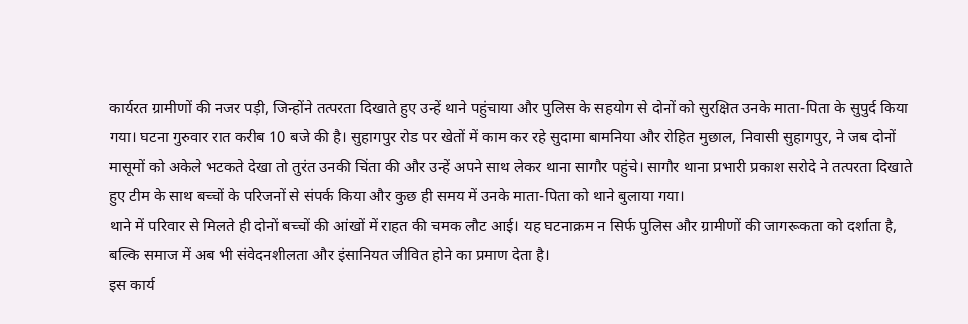कार्यरत ग्रामीणों की नजर पड़ी, जिन्होंने तत्परता दिखाते हुए उन्हें थाने पहुंचाया और पुलिस के सहयोग से दोनों को सुरक्षित उनके माता-पिता के सुपुर्द किया गया। घटना गुरुवार रात करीब 10 बजे की है। सुहागपुर रोड पर खेतों में काम कर रहे सुदामा बामनिया और रोहित मुछाल, निवासी सुहागपुर, ने जब दोनों मासूमों को अकेले भटकते देखा तो तुरंत उनकी चिंता की और उन्हें अपने साथ लेकर थाना सागौर पहुंचे। सागौर थाना प्रभारी प्रकाश सरोदे ने तत्परता दिखाते हुए टीम के साथ बच्चों के परिजनों से संपर्क किया और कुछ ही समय में उनके माता-पिता को थाने बुलाया गया।
थाने में परिवार से मिलते ही दोनों बच्चों की आंखों में राहत की चमक लौट आई। यह घटनाक्रम न सिर्फ पुलिस और ग्रामीणों की जागरूकता को दर्शाता है, बल्कि समाज में अब भी संवेदनशीलता और इंसानियत जीवित होने का प्रमाण देता है।
इस कार्य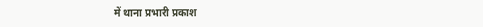में थाना प्रभारी प्रकाश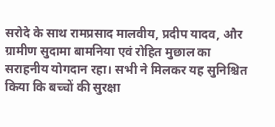सरोदे के साथ रामप्रसाद मालवीय, प्रदीप यादव, और ग्रामीण सुदामा बामनिया एवं रोहित मुछाल का सराहनीय योगदान रहा। सभी ने मिलकर यह सुनिश्चित किया कि बच्चों की सुरक्षा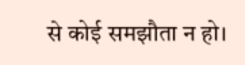से कोई समझौता न हो।